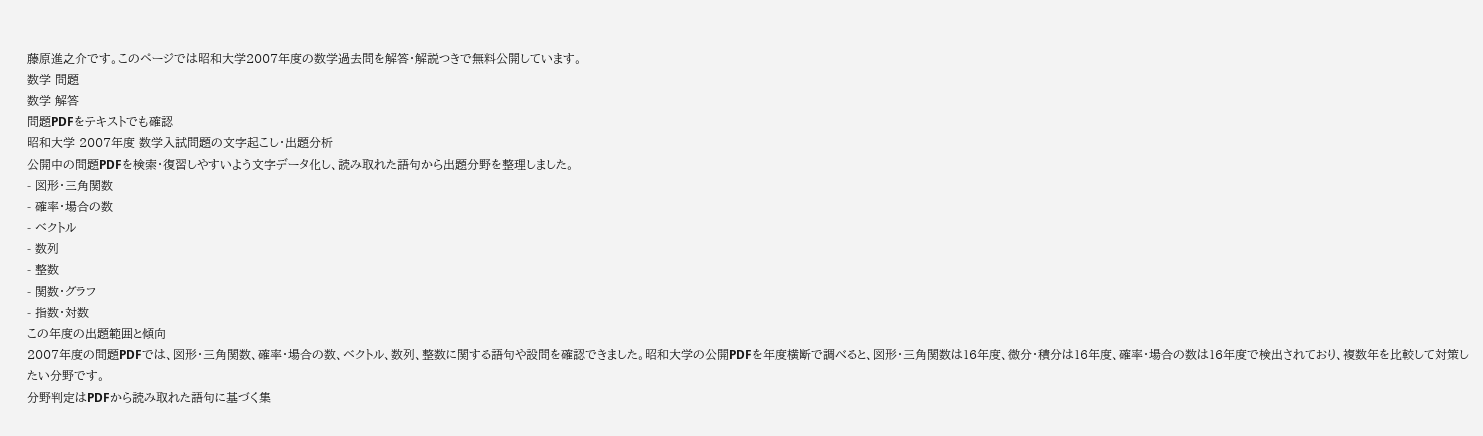藤原進之介です。このページでは昭和大学2007年度の数学過去問を解答・解説つきで無料公開しています。
数学 問題
数学 解答
問題PDFをテキストでも確認
昭和大学 2007年度 数学入試問題の文字起こし・出題分析
公開中の問題PDFを検索・復習しやすいよう文字データ化し、読み取れた語句から出題分野を整理しました。
- 図形・三角関数
- 確率・場合の数
- ベクトル
- 数列
- 整数
- 関数・グラフ
- 指数・対数
この年度の出題範囲と傾向
2007年度の問題PDFでは、図形・三角関数、確率・場合の数、ベクトル、数列、整数に関する語句や設問を確認できました。昭和大学の公開PDFを年度横断で調べると、図形・三角関数は16年度、微分・積分は16年度、確率・場合の数は16年度で検出されており、複数年を比較して対策したい分野です。
分野判定はPDFから読み取れた語句に基づく集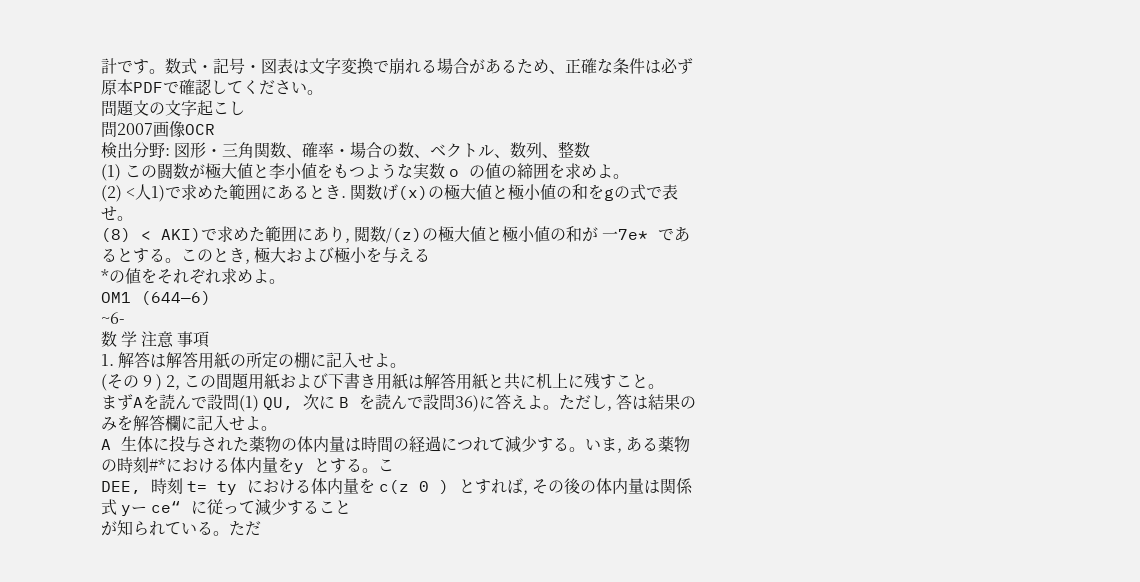計です。数式・記号・図表は文字変換で崩れる場合があるため、正確な条件は必ず原本PDFで確認してください。
問題文の文字起こし
問2007画像OCR
検出分野: 図形・三角関数、確率・場合の数、ベクトル、数列、整数
(1) この闘数が極大値と李小値をもつような実数 o の値の締囲を求めよ。
(2) <人1)で求めた範囲にあるとき. 関数げ(x)の極大値と極小値の和をgの式で表せ。
(8) < AKI)で求めた範囲にあり, 閲数/(z)の極大値と極小値の和が 一7e* であるとする。このとき, 極大および極小を与える
*の値をそれぞれ求めよ。
OM1 (644—6)
~6-
数 学 注意 事項
1. 解答は解答用紙の所定の棚に記入せよ。
(その 9 ) 2, この間題用紙および下書き用紙は解答用紙と共に机上に残すこと。
まずAを読んで設問(1) QU, 次に B を読んで設問36)に答えよ。ただし, 答は結果のみを解答欄に記入せよ。
A 生体に投与された薬物の体内量は時間の経過につれて減少する。いま, ある薬物の時刻#*における体内量をy とする。こ
DEE, 時刻 t= ty における体内量を c(z 0 ) とすれば, その後の体内量は関係式 yー ce“ に従って減少すること
が知られている。ただ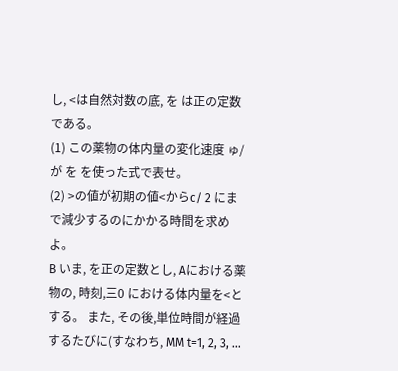し, <は自然対数の底, を は正の定数である。
(1) この薬物の体内量の変化速度 ゅ/が を を使った式で表せ。
(2) >の値が初期の値<からc/ 2 にまで減少するのにかかる時間を求めよ。
B いま, を正の定数とし, Aにおける薬物の, 時刻,三0 における体内量を<とする。 また, その後,単位時間が経過
するたびに(すなわち, MM t=1, 2, 3, ...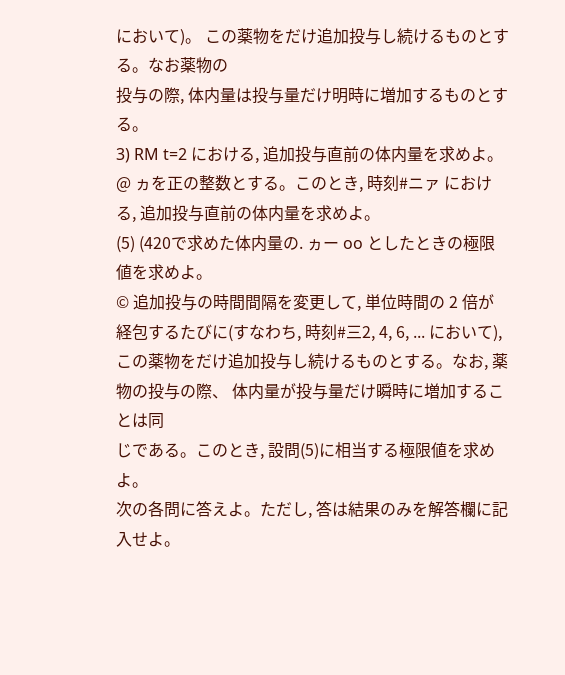において)。 この薬物をだけ追加投与し続けるものとする。なお薬物の
投与の際, 体内量は投与量だけ明時に増加するものとする。
3) RM t=2 における, 追加投与直前の体内量を求めよ。
@ ヵを正の整数とする。このとき, 時刻#ニァ における, 追加投与直前の体内量を求めよ。
(5) (420で求めた体内量の. ヵー oo としたときの極限値を求めよ。
© 追加投与の時間間隔を変更して, 単位時間の 2 倍が経包するたびに(すなわち, 時刻#三2, 4, 6, ... において),
この薬物をだけ追加投与し続けるものとする。なお, 薬物の投与の際、 体内量が投与量だけ瞬時に増加することは同
じである。このとき, 設問(5)に相当する極限値を求めよ。
次の各問に答えよ。ただし, 答は結果のみを解答欄に記入せよ。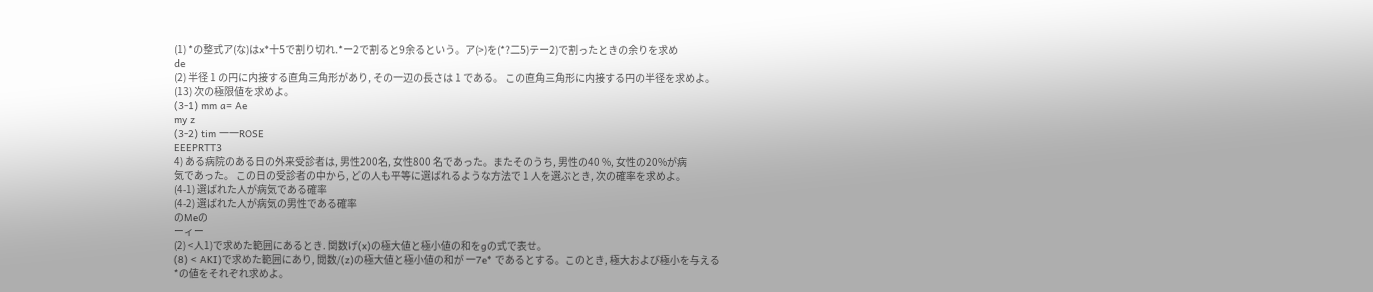(1) *の整式ア(な)はx*十5で割り切れ.*ー2で割ると9余るという。ア(>)を(*?二5)テー2)で割ったときの余りを求め
de
(2) 半径 1 の円に内接する直角三角形があり, その一辺の長さは 1 である。 この直角三角形に内接する円の半径を求めよ。
(13) 次の極限値を求めよ。
(3-1) mm a= Ae
my z
(3-2) tim 一一ROSE
EEEPRTT3
4) ある病院のある日の外来受診者は, 男性200名, 女性800 名であった。またそのうち, 男性の40 %, 女性の20%が病
気であった。 この日の受診者の中から, どの人も平等に選ばれるような方法で 1 人を選ぶとき, 次の確率を求めよ。
(4-1) 選ばれた人が病気である確率
(4-2) 選ばれた人が病気の男性である確率
のMeの
ーィー
(2) <人1)で求めた範囲にあるとき. 関数げ(x)の極大値と極小値の和をgの式で表せ。
(8) < AKI)で求めた範囲にあり, 閲数/(z)の極大値と極小値の和が 一7e* であるとする。このとき, 極大および極小を与える
*の値をそれぞれ求めよ。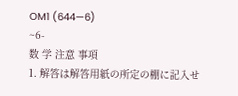OM1 (644—6)
~6-
数 学 注意 事項
1. 解答は解答用紙の所定の棚に記入せ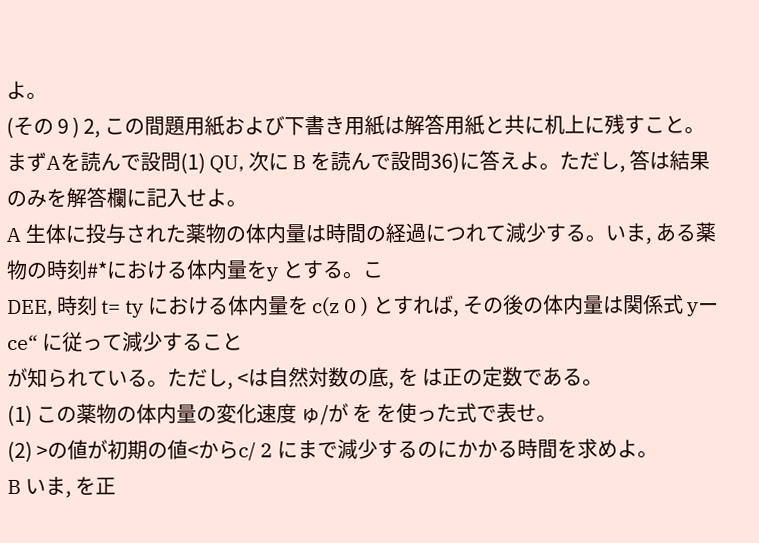よ。
(その 9 ) 2, この間題用紙および下書き用紙は解答用紙と共に机上に残すこと。
まずAを読んで設問(1) QU, 次に B を読んで設問36)に答えよ。ただし, 答は結果のみを解答欄に記入せよ。
A 生体に投与された薬物の体内量は時間の経過につれて減少する。いま, ある薬物の時刻#*における体内量をy とする。こ
DEE, 時刻 t= ty における体内量を c(z 0 ) とすれば, その後の体内量は関係式 yー ce“ に従って減少すること
が知られている。ただし, <は自然対数の底, を は正の定数である。
(1) この薬物の体内量の変化速度 ゅ/が を を使った式で表せ。
(2) >の値が初期の値<からc/ 2 にまで減少するのにかかる時間を求めよ。
B いま, を正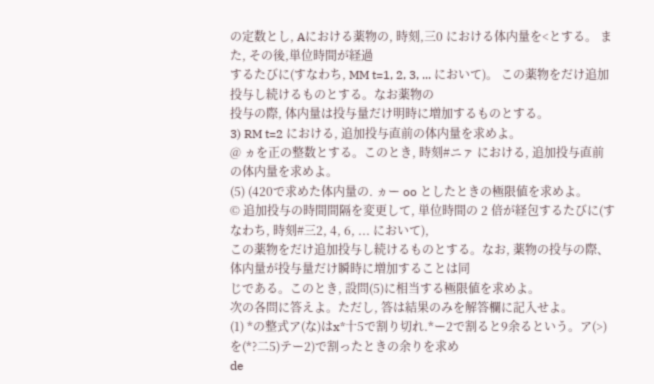の定数とし, Aにおける薬物の, 時刻,三0 における体内量を<とする。 また, その後,単位時間が経過
するたびに(すなわち, MM t=1, 2, 3, ... において)。 この薬物をだけ追加投与し続けるものとする。なお薬物の
投与の際, 体内量は投与量だけ明時に増加するものとする。
3) RM t=2 における, 追加投与直前の体内量を求めよ。
@ ヵを正の整数とする。このとき, 時刻#ニァ における, 追加投与直前の体内量を求めよ。
(5) (420で求めた体内量の. ヵー oo としたときの極限値を求めよ。
© 追加投与の時間間隔を変更して, 単位時間の 2 倍が経包するたびに(すなわち, 時刻#三2, 4, 6, ... において),
この薬物をだけ追加投与し続けるものとする。なお, 薬物の投与の際、 体内量が投与量だけ瞬時に増加することは同
じである。このとき, 設問(5)に相当する極限値を求めよ。
次の各問に答えよ。ただし, 答は結果のみを解答欄に記入せよ。
(1) *の整式ア(な)はx*十5で割り切れ.*ー2で割ると9余るという。ア(>)を(*?二5)テー2)で割ったときの余りを求め
de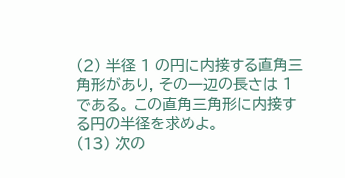(2) 半径 1 の円に内接する直角三角形があり, その一辺の長さは 1 である。 この直角三角形に内接する円の半径を求めよ。
(13) 次の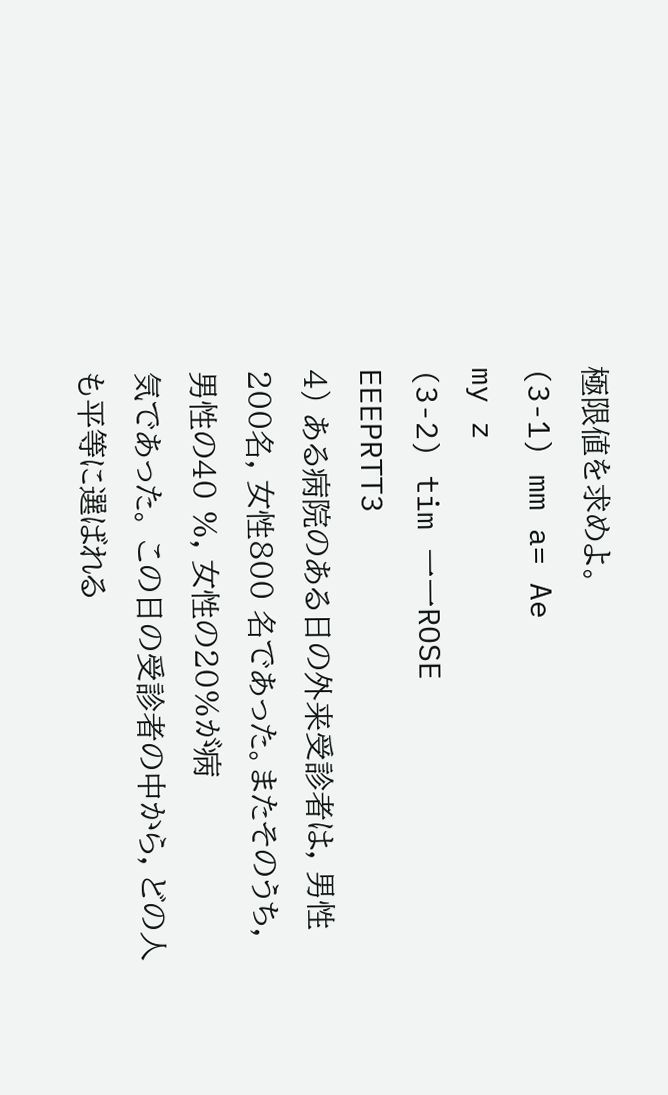極限値を求めよ。
(3-1) mm a= Ae
my z
(3-2) tim 一一ROSE
EEEPRTT3
4) ある病院のある日の外来受診者は, 男性200名, 女性800 名であった。またそのうち, 男性の40 %, 女性の20%が病
気であった。 この日の受診者の中から, どの人も平等に選ばれる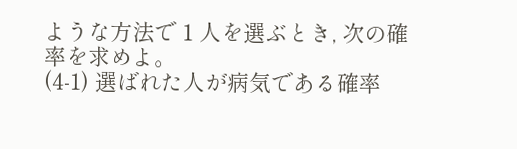ような方法で 1 人を選ぶとき, 次の確率を求めよ。
(4-1) 選ばれた人が病気である確率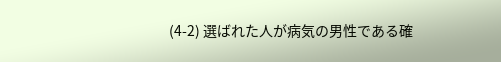(4-2) 選ばれた人が病気の男性である確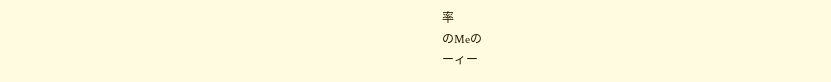率
のMeの
ーィー